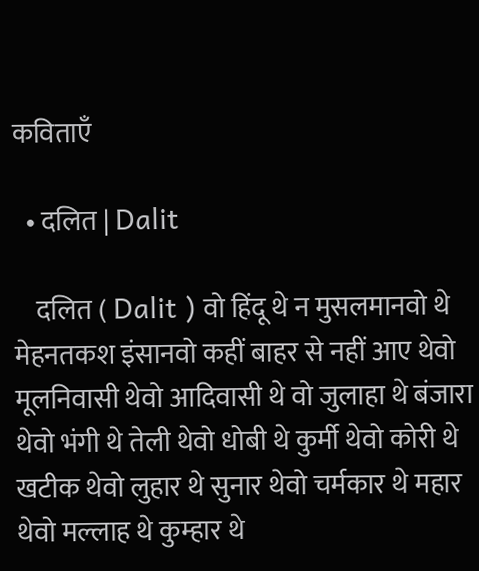कविताएँ

  • दलित | Dalit

    दलित ( Dalit ) वो हिंदू थे न मुसलमानवो थे मेहनतकश इंसानवो कहीं बाहर से नहीं आए थेवो मूलनिवासी थेवो आदिवासी थे वो जुलाहा थे बंजारा थेवो भंगी थे तेली थेवो धोबी थे कुर्मी थेवो कोरी थे खटीक थेवो लुहार थे सुनार थेवो चर्मकार थे महार थेवो मल्लाह थे कुम्हार थे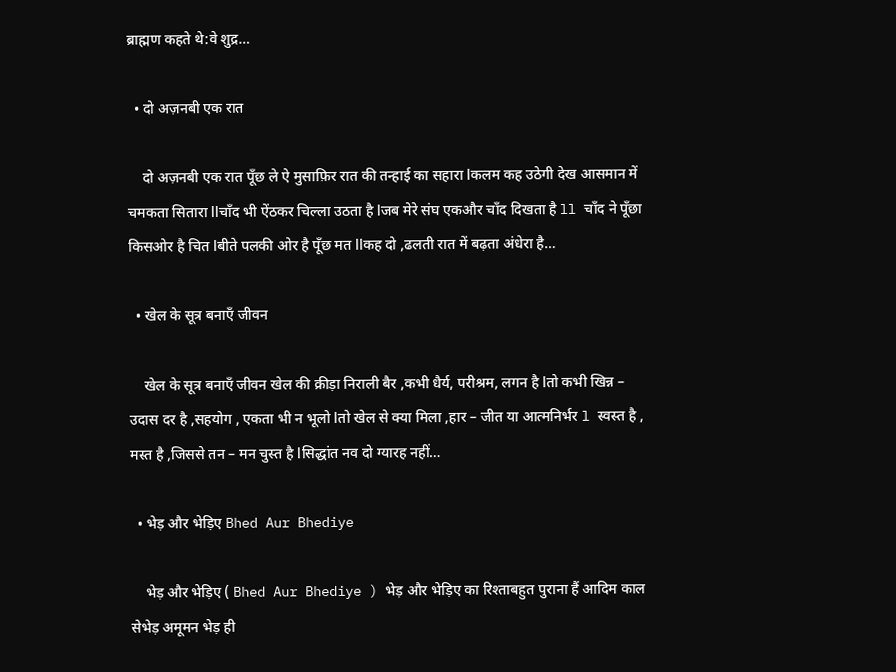ब्राह्मण कहते थे:वे शुद्र…

  • दो अज़नबी एक रात

    दो अज़नबी एक रात पूँछ ले ऐ मुसाफ़िर रात की तन्हाई का सहारा lकलम कह उठेगी देख आसमान में चमकता सितारा llचाँद भी ऐंठकर चिल्ला उठता है lजब मेरे संघ एकऔर चाँद दिखता है ll चाँद ने पूँछा किसओर है चित lबीते पलकी ओर है पूँछ मत llकह दो ,ढलती रात में बढ़ता अंधेरा है…

  • खेल के सूत्र बनाएँ जीवन

    खेल के सूत्र बनाएँ जीवन खेल की क्रीड़ा निराली बैर ,कभी धैर्य, परीश्रम, लगन है lतो कभी खिन्न – उदास दर है ,सहयोग , एकता भी न भूलो lतो खेल से क्या मिला ,हार – जीत या आत्मनिर्भर l स्वस्त है , मस्त है ,जिससे तन – मन चुस्त है lसिद्धांत नव दो ग्यारह नहीं…

  • भेड़ और भेड़िए Bhed Aur Bhediye

    भेड़ और भेड़िए ( Bhed Aur Bhediye ) भेड़ और भेड़िए का रिश्ताबहुत पुराना हैं आदिम काल सेभेड़ अमूमन भेड़ ही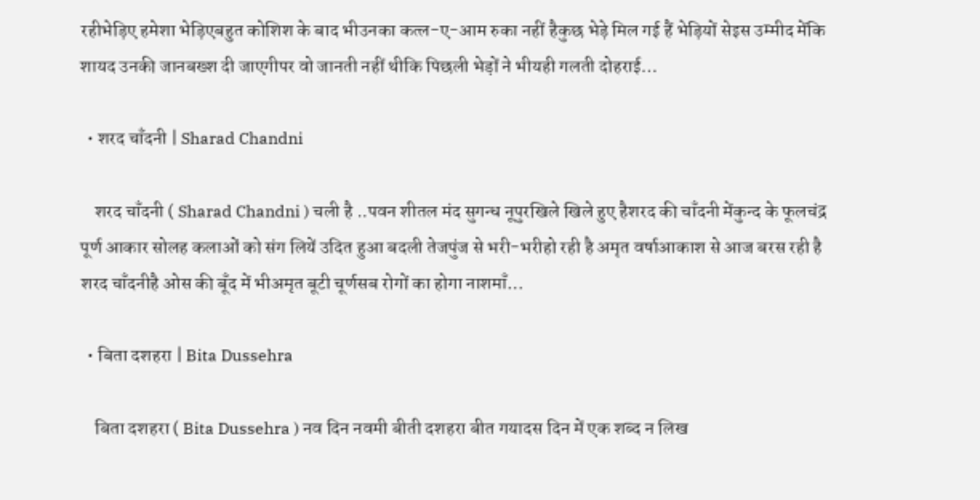रहीभेड़िए हमेशा भेड़िएबहुत कोशिश के बाद भीउनका कत्ल-ए-आम रुका नहीं हैकुछ भेड़े मिल गई हैं भेड़ियों सेइस उम्मीद मेंकि शायद उनकी जानबख्श दी जाएगीपर वो जानती नहीं थीकि पिछली भेड़ों ने भीयही गलती दोहराई…

  • शरद चाँदनी | Sharad Chandni

    शरद चाँदनी ( Sharad Chandni ) चली है ..पवन शीतल मंद सुगन्ध नूपुरखिले खिले हुए हैशरद की चाँदनी मेंकुन्द के फूलचंद्र पूर्ण आकार सोलह कलाओं को संग लियें उदित हुआ बदली तेजपुंज से भरी-भरीहो रही है अमृत वर्षाआकाश से आज बरस रही है शरद चाँदनीहै ओस की बूँद में भीअमृत बूटी चूर्णसब रोगों का होगा नाशमाँ…

  • बिता दशहरा | Bita Dussehra

    बिता दशहरा ( Bita Dussehra ) नव दिन नवमी बीती दशहरा बीत गयादस दिन में एक शब्द न लिख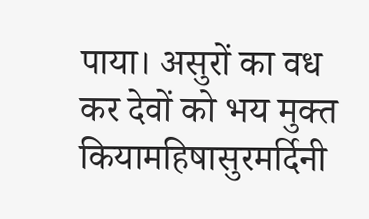पाया। असुरों का वध कर देवों को भय मुक्त कियामहिषासुरमर्दिनी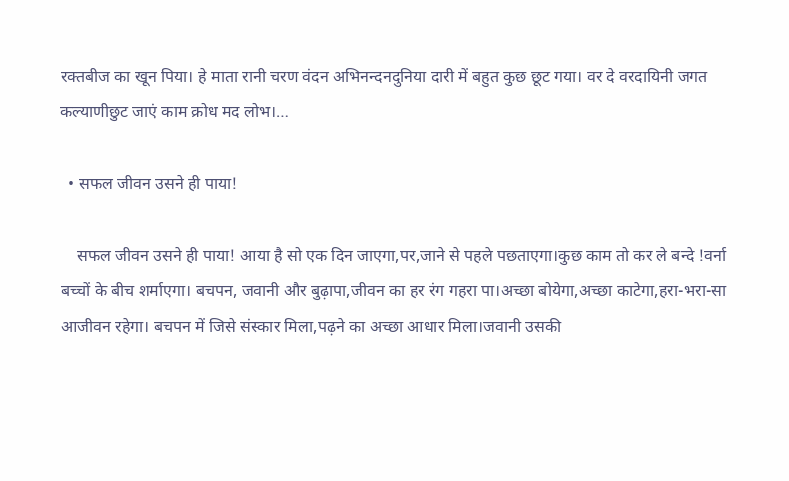रक्तबीज का खून पिया। हे माता रानी चरण वंदन अभिनन्दनदुनिया दारी में बहुत कुछ छूट गया। वर दे वरदायिनी जगत कल्याणीछुट जाएं काम क्रोध मद लोभ।…

  • सफल जीवन उसने ही पाया!

    सफल जीवन उसने ही पाया! आया है सो एक दिन जाएगा,पर,जाने से पहले पछताएगा।कुछ काम तो कर ले बन्दे !वर्ना बच्चों के बीच शर्माएगा। बचपन, जवानी और बुढ़ापा,जीवन का हर रंग गहरा पा।अच्छा बोयेगा,अच्छा काटेगा,हरा-भरा-सा आजीवन रहेगा। बचपन में जिसे संस्कार मिला,पढ़ने का अच्छा आधार मिला।जवानी उसकी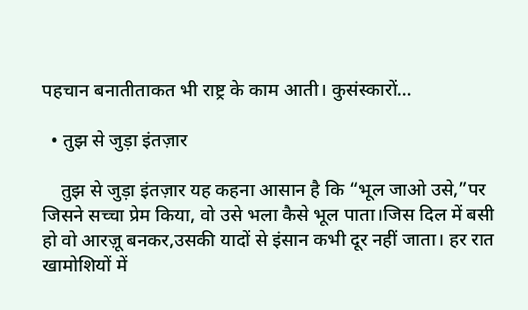पहचान बनातीताकत भी राष्ट्र के काम आती। कुसंस्कारों…

  • तुझ से जुड़ा इंतज़ार

    तुझ से जुड़ा इंतज़ार यह कहना आसान है कि “भूल जाओ उसे,”पर जिसने सच्चा प्रेम किया, वो उसे भला कैसे भूल पाता।जिस दिल में बसी हो वो आरज़ू बनकर,उसकी यादों से इंसान कभी दूर नहीं जाता। हर रात खामोशियों में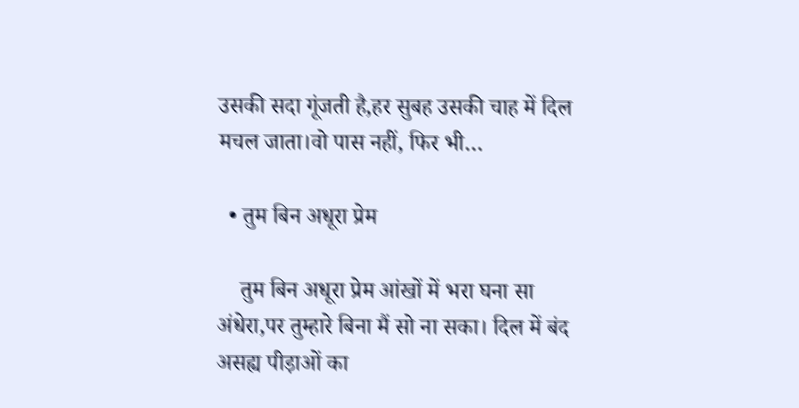उसकी सदा गूंजती है,हर सुबह उसकी चाह में दिल मचल जाता।वो पास नहीं, फिर भी…

  • तुम बिन अधूरा प्रेम

    तुम बिन अधूरा प्रेम आंखों में भरा घना सा अंधेरा,पर तुम्हारे बिना मैं सो ना सका। दिल में बंद असह्य पीड़ाओं का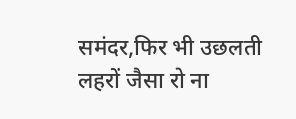समंदर,फिर भी उछलती लहरों जैसा रो ना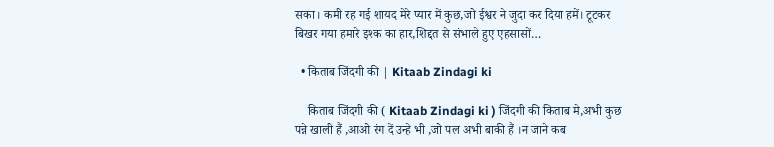सका। कमी रह गई शायद मेरे प्यार में कुछ,जो ईश्वर ने जुदा कर दिया हमें। टूटकर बिखर गया हमारे इश्क का हार,शिद्दत से संभाले हुए एहसासों…

  • किताब जिंदगी की | Kitaab Zindagi ki

    किताब जिंदगी की ( Kitaab Zindagi ki ) जिंदगी की किताब मे,अभी कुछ पन्ने खाली हैं ,आओ रंग दें उन्हे भी ,जो पल अभी बाकी हैं ।न जाने कब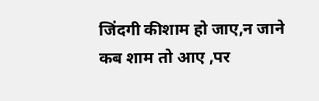जिंदगी कीशाम हो जाए,न जाने कब शाम तो आए ,पर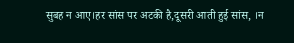सुबह न आए।हर सांस पर अटकी है,दूसरी आती हुई सांस, ।न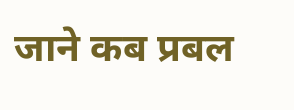जाने कब प्रबल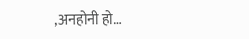,अनहोनी हो…